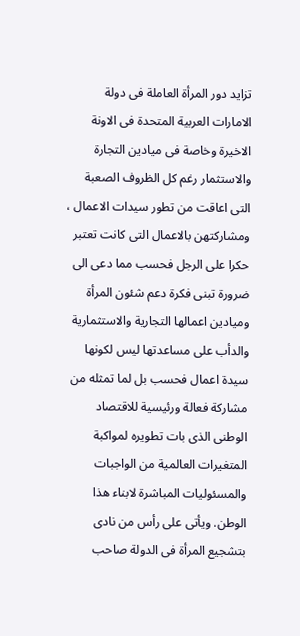تزايد دور المرأة العاملة فى دولة الامارات العربية المتحدة فى الاونة الاخيرة وخاصة فى ميادين التجارة والاستثمار رغم كل الظروف الصعبة التى اعاقت من تطور سيدات الاعمال ، ومشاركتهن بالاعمال التى كانت تعتبر حكرا على الرجل فحسب مما دعى الى ضرورة تبنى فكرة دعم شئون المرأة وميادين اعمالها التجارية والاستثمارية والدأب على مساعدتها ليس لكونها سيدة اعمال فحسب بل لما تمثله من مشاركة فعالة ورئيسية للاقتصاد الوطنى الذى بات تطويره لمواكبة المتغيرات العالمية من الواجبات والمسئوليات المباشرة لابناء هذا الوطن. ويأتى على رأس من نادى بتشجيع المرأة فى الدولة صاحب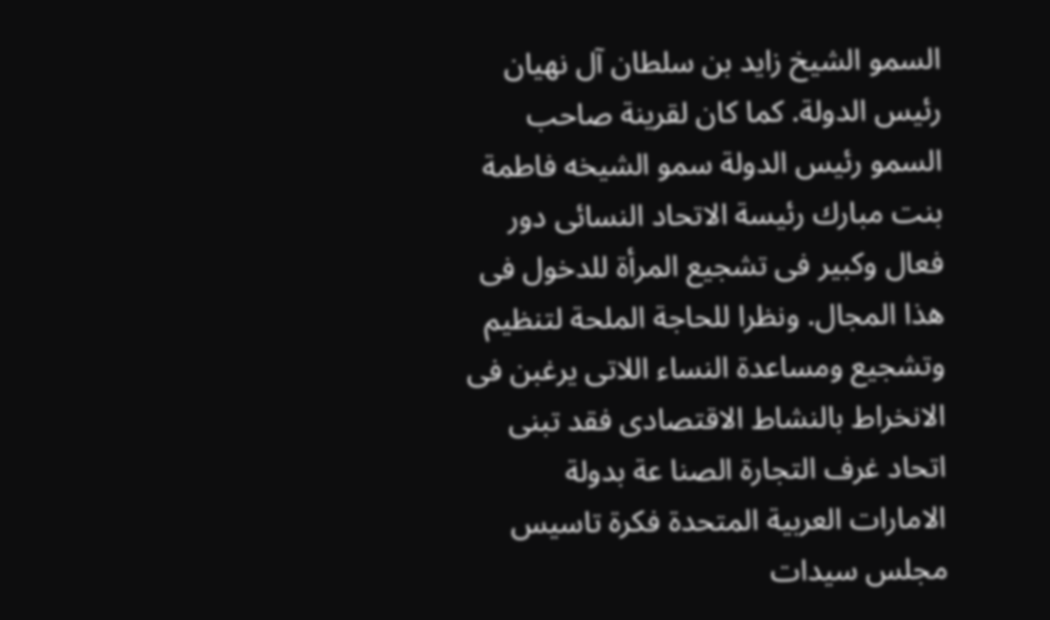السمو الشيخ زايد بن سلطان آل نهيان رئيس الدولة. كما كان لقرينة صاحب السمو رئيس الدولة سمو الشيخه فاطمة بنت مبارك رئيسة الاتحاد النسائى دور فعال وكبير فى تشجيع المرأة للدخول فى هذا المجال. ونظرا للحاجة الملحة لتنظيم وتشجيع ومساعدة النساء اللاتى يرغبن فى الانخراط بالنشاط الاقتصادى فقد تبنى اتحاد غرف التجارة الصنا عة بدولة الامارات العربية المتحدة فكرة تاسيس مجلس سيدات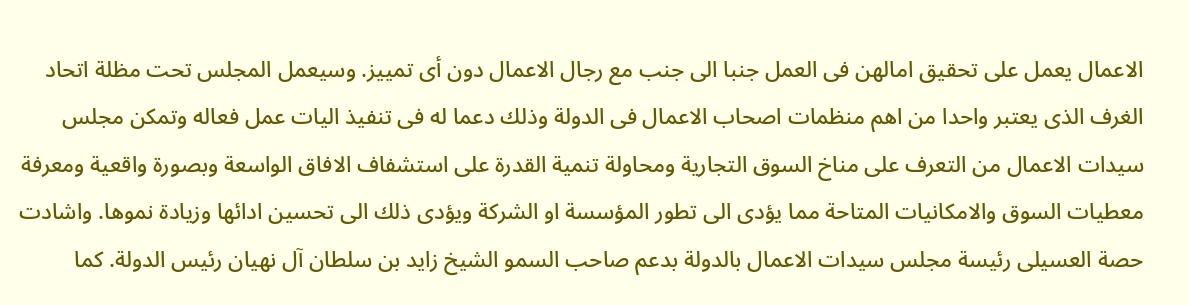الاعمال يعمل على تحقيق امالهن فى العمل جنبا الى جنب مع رجال الاعمال دون أى تمييز. وسيعمل المجلس تحت مظلة اتحاد الغرف الذى يعتبر واحدا من اهم منظمات اصحاب الاعمال فى الدولة وذلك دعما له فى تنفيذ اليات عمل فعاله وتمكن مجلس سيدات الاعمال من التعرف على مناخ السوق التجارية ومحاولة تنمية القدرة على استشفاف الافاق الواسعة وبصورة واقعية ومعرفة معطيات السوق والامكانيات المتاحة مما يؤدى الى تطور المؤسسة او الشركة ويؤدى ذلك الى تحسين ادائها وزيادة نموها. واشادت حصة العسيلى رئيسة مجلس سيدات الاعمال بالدولة بدعم صاحب السمو الشيخ زايد بن سلطان آل نهيان رئيس الدولة. كما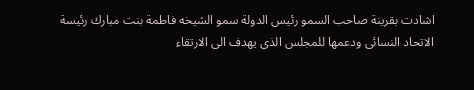اشادت بقرينة صاحب السمو رئيس الدولة سمو الشيخه فاطمة بنت مبارك رئيسة الاتحاد النسائى ودعمها للمجلس الذى يهدف الى الارتقاء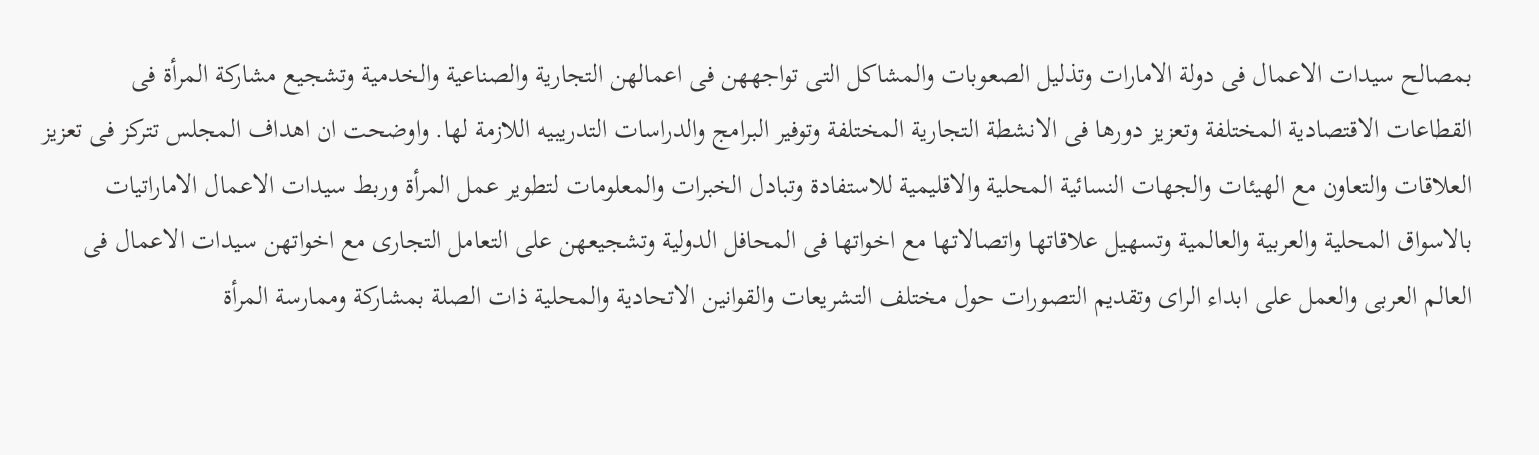بمصالح سيدات الاعمال فى دولة الامارات وتذليل الصعوبات والمشاكل التى تواجههن فى اعمالهن التجارية والصناعية والخدمية وتشجيع مشاركة المرأة فى القطاعات الاقتصادية المختلفة وتعزيز دورها فى الانشطة التجارية المختلفة وتوفير البرامج والدراسات التدريبيه اللازمة لها. واوضحت ان اهداف المجلس تتركز فى تعزيز العلاقات والتعاون مع الهيئات والجهات النسائية المحلية والاقليمية للاستفادة وتبادل الخبرات والمعلومات لتطوير عمل المرأة وربط سيدات الاعمال الاماراتيات بالاسواق المحلية والعربية والعالمية وتسهيل علاقاتها واتصالاتها مع اخواتها فى المحافل الدولية وتشجيعهن على التعامل التجارى مع اخواتهن سيدات الاعمال فى العالم العربى والعمل على ابداء الراى وتقديم التصورات حول مختلف التشريعات والقوانين الاتحادية والمحلية ذات الصلة بمشاركة وممارسة المرأة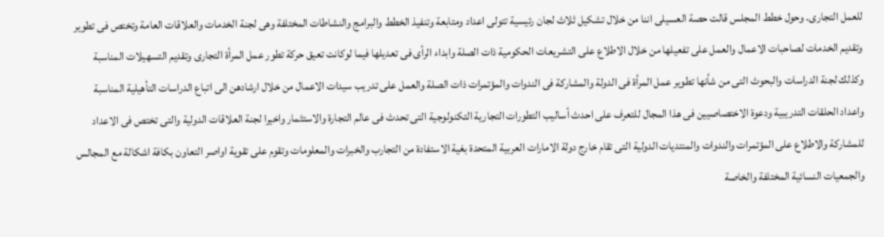للعمل التجارى. وحول خطط المجلس قالت حصة العسيلى اننا من خلال تشكيل ثلاث لجان رئيسية تتولى اعداد ومتابعة وتنفيذ الخطط والبرامج والنشاطات المختلفة وهى لجنة الخدمات والعلاقات العامة وتختص فى تطوير وتقديم الخدمات لصاحبات الاعمال والعمل على تفعيلها من خلال الاطلاع على التشريعات الحكومية ذات الصلة وابداء الرأى فى تعديلها فيما لوكانت تعيق حركة تطور عمل المرأة التجارى وتقديم التسهيلات المناسبة وكذلك لجنة الدراسات والبحوث التى من شأنها تطوير عمل المرأة فى الدولة والمشاركة فى الندوات والمؤتمرات ذات الصلة والعمل على تدريب سيدات الاعمال من خلال ارشادهن الى اتباع الدراسات التأهيلية المناسبة واعداد الحلقات التدريبية ودعوة الاختصاصيين فى هذا المجال للتعرف على احدث أساليب التطورات التجارية التكنولوجية التى تحدث فى عالم التجارة والاستثمار واخيرا لجنة العلاقات الدولية والتى تختص فى الاعداد للمشاركة والاطلاع على المؤتمرات والندوات والمنتديات الدولية التى تقام خارج دولة الامارات العربية المتحدة بغية الاستفادة من التجارب والخبرات والمعلومات وتقوم على تقوية اواصر التعاون بكافة اشكالة مع المجالس والجمعيات النسائية المختلفة والخاصة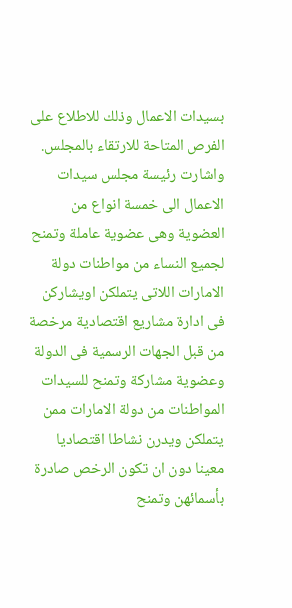بسيدات الاعمال وذلك للاطلاع على الفرص المتاحة للارتقاء بالمجلس. واشارت رئيسة مجلس سيدات الاعمال الى خمسة انواع من العضوية وهى عضوية عاملة وتمنح لجميع النساء من مواطنات دولة الامارات اللاتى يتملكن اويشاركن فى ادارة مشاريع اقتصادية مرخصة من قبل الجهات الرسمية فى الدولة وعضوية مشاركة وتمنح للسيدات المواطنات من دولة الامارات ممن يتملكن ويدرن نشاطا اقتصاديا معينا دون ان تكون الرخص صادرة بأسمائهن وتمنح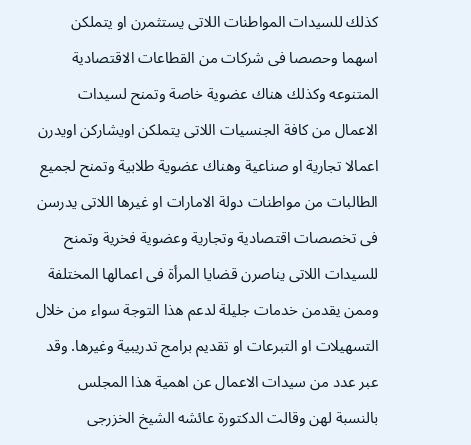كذلك للسيدات المواطنات اللاتى يستثمرن او يتملكن اسهما وحصصا فى شركات من القطاعات الاقتصادية المتنوعه وكذلك هناك عضوية خاصة وتمنح لسيدات الاعمال من كافة الجنسيات اللاتى يتملكن اويشاركن اويدرن اعمالا تجارية او صناعية وهناك عضوية طلابية وتمنح لجميع الطالبات من مواطنات دولة الامارات او غيرها اللاتى يدرسن فى تخصصات اقتصادية وتجارية وعضوية فخرية وتمنح للسيدات اللاتى يناصرن قضايا المرأة فى اعمالها المختلفة وممن يقدمن خدمات جليلة لدعم هذا التوجة سواء من خلال التسهيلات او التبرعات او تقديم برامج تدريبية وغيرها. وقد عبر عدد من سيدات الاعمال عن اهمية هذا المجلس بالنسبة لهن وقالت الدكتورة عائشه الشيخ الخزرجى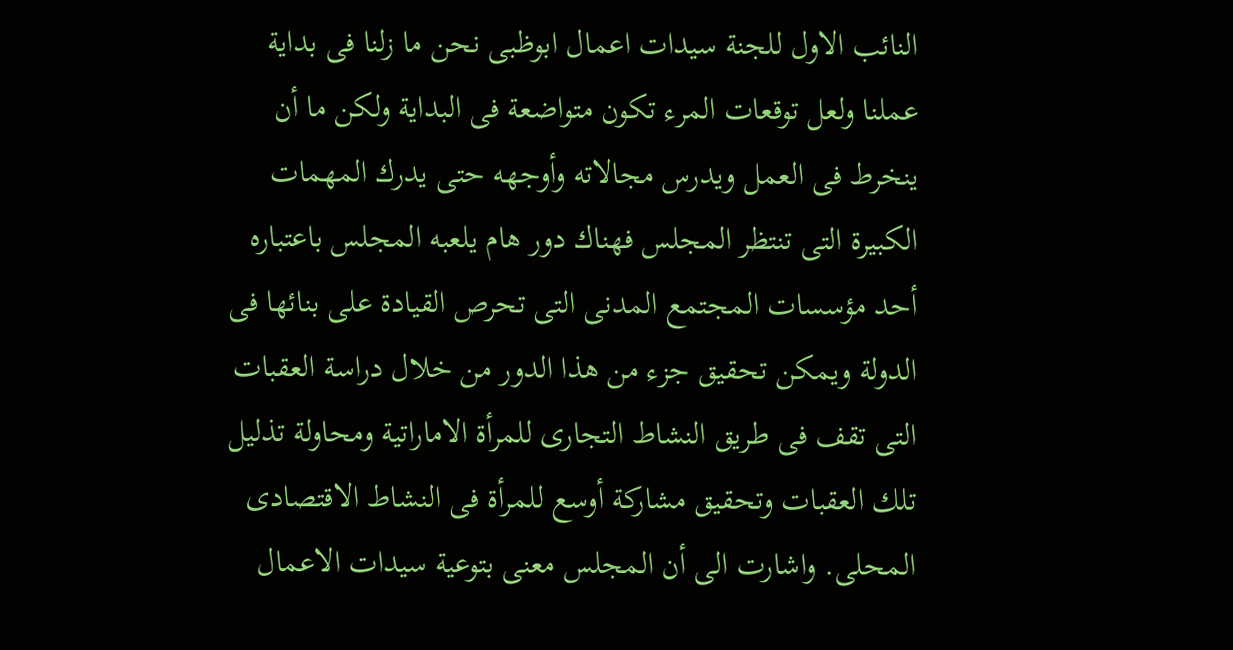النائب الاول للجنة سيدات اعمال ابوظبى نحن ما زلنا فى بداية عملنا ولعل توقعات المرء تكون متواضعة فى البداية ولكن ما أن ينخرط فى العمل ويدرس مجالاته وأوجهه حتى يدرك المهمات الكبيرة التى تنتظر المجلس فهناك دور هام يلعبه المجلس باعتباره أحد مؤسسات المجتمع المدنى التى تحرص القيادة على بنائها فى الدولة ويمكن تحقيق جزء من هذا الدور من خلال دراسة العقبات التى تقف فى طريق النشاط التجارى للمرأة الاماراتية ومحاولة تذليل تلك العقبات وتحقيق مشاركة أوسع للمرأة فى النشاط الاقتصادى المحلى. واشارت الى أن المجلس معنى بتوعية سيدات الاعمال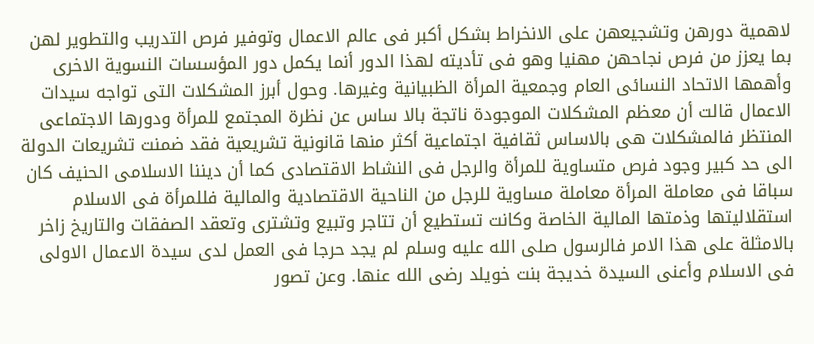لاهمية دورهن وتشجيعهن على الانخراط بشكل أكبر فى عالم الاعمال وتوفير فرص التدريب والتطوير لهن بما يعزز من فرص نجاحهن مهنيا وهو فى تأديته لهذا الدور أنما يكمل دور المؤسسات النسوية الاخرى وأهمها الاتحاد النسائى العام وجمعية المرأة الظبيانية وغيرها. وحول أبرز المشكلات التى تواجه سيدات الاعمال قالت أن معظم المشكلات الموجودة ناتجة بالا ساس عن نظرة المجتمع للمرأة ودورها الاجتماعى المنتظر فالمشكلات هى بالاساس ثقافية اجتماعية أكثر منها قانونية تشريعية فقد ضمنت تشريعات الدولة الى حد كبير وجود فرص متساوية للمرأة والرجل فى النشاط الاقتصادى كما أن ديننا الاسلامى الحنيف كان سباقا فى معاملة المرأة معاملة مساوية للرجل من الناحية الاقتصادية والمالية فللمرأة فى الاسلام استقلاليتها وذمتها المالية الخاصة وكانت تستطيع أن تتاجر وتبيع وتشترى وتعقد الصفقات والتاريخ زاخر بالامثلة على هذا الامر فالرسول صلى الله عليه وسلم لم يجد حرجا فى العمل لدى سيدة الاعمال الاولى فى الاسلام وأعنى السيدة خديجة بنت خويلد رضى الله عنها. وعن تصور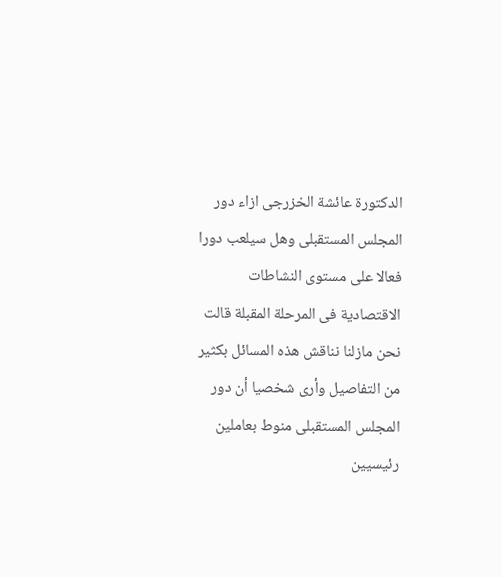الدكتورة عائشة الخزرجى ازاء دور المجلس المستقبلى وهل سيلعب دورا فعالا على مستوى النشاطات الاقتصادية فى المرحلة المقبلة قالت نحن مازلنا نناقش هذه المسائل بكثير من التفاصيل وأرى شخصيا أن دور المجلس المستقبلى منوط بعاملين رئيسيين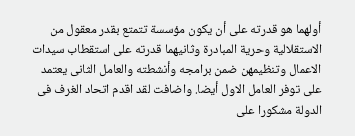أولهما هو قدرته على أن يكون مؤسسة تتمتع بقدر معقول من الاستقلالية وحرية المبادرة وثانيهما قدرته على استقطاب سيدات الاعمال وتنظيمهن ضمن برامجه وأنشطته والعامل الثانى يعتمد على توفر العامل الاول أيضا. واضافت لقد اقدم اتحاد الغرف فى الدولة مشكورا على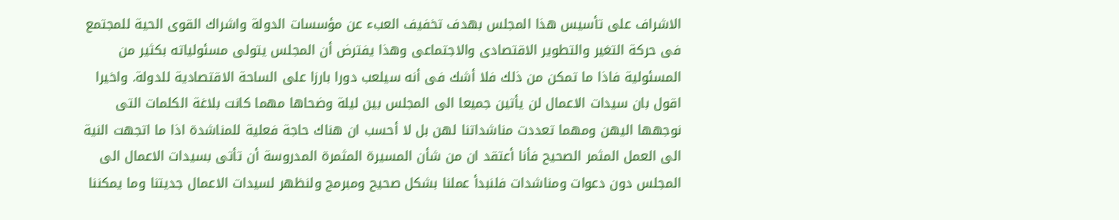الاشراف على تأسيس هذا المجلس بهدف تخفيف العبء عن مؤسسات الدولة واشراك القوى الحية للمجتمع فى حركة التغير والتطوير الاقتصادى والاجتماعى وهذا يفترض أن المجلس يتولى مسئولياته بكثير من المسئولية فاذا ما تمكن من ذلك فلا أشك فى أنه سيلعب دورا بارزا على الساحة الاقتصادية للدولة. واخيرا اقول بان سيدات الاعمال لن يأتين جميعا الى المجلس بين ليلة وضحاها مهما كانت بلاغة الكلمات التى نوجهها اليهن ومهما تعددت مناشداتنا لهن بل لا أحسب ان هناك حاجة فعلية للمناشدة اذا ما اتجهت النية الى العمل المثمر الصحيح فأنا أعتقد ان من شأن المسيرة المثمرة المدروسة أن تأتى بسيدات الاعمال الى المجلس دون دعوات ومناشدات فلنبدأ عملنا بشكل صحيح ومبرمج ولنظهر لسيدات الاعمال جديتنا وما يمكننا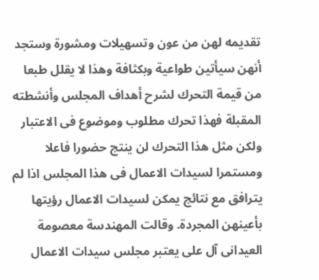تقديمه لهن من عون وتسهيلات ومشورة وستجد أنهن سيأتين طواعية وبكثافة وهذا لا يقلل طبعا من قيمة التحرك لشرح أهداف المجلس وأنشطته المقبلة فهذا تحرك مطلوب وموضوع فى الاعتبار ولكن مثل هذا التحرك لن ينتج حضورا فاعلا ومستمرا لسيدات الاعمال فى هذا المجلس اذا لم يترافق مع نتائج يمكن لسيدات الاعمال رؤيتها بأعينهن المجردة. وقالت المهندسة معصومة العيدانى آل على يعتبر مجلس سيدات الاعمال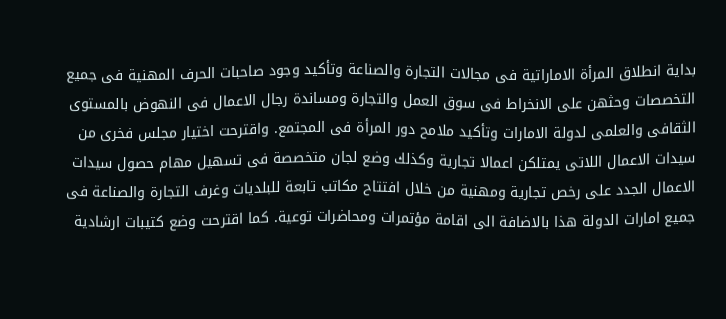بداية انطلاق المرأة الاماراتية فى مجالات التجارة والصناعة وتأكيد وجود صاحبات الحرف المهنية فى جميع التخصصات وحثهن على الانخراط فى سوق العمل والتجارة ومساندة رجال الاعمال فى النهوض بالمستوى الثقافى والعلمى لدولة الامارات وتأكيد ملامح دور المرأة فى المجتمع. واقترحت اختيار مجلس فخرى من سيدات الاعمال اللاتى يمتلكن اعمالا تجارية وكذلك وضع لجان متخصصة فى تسهيل مهام حصول سيدات الاعمال الجدد على رخص تجارية ومهنية من خلال افتتاح مكاتب تابعة للبلديات وغرف التجارة والصناعة فى جميع امارات الدولة هذا بالاضافة الى اقامة مؤتمرات ومحاضرات توعية. كما اقترحت وضع كتيبات ارشادية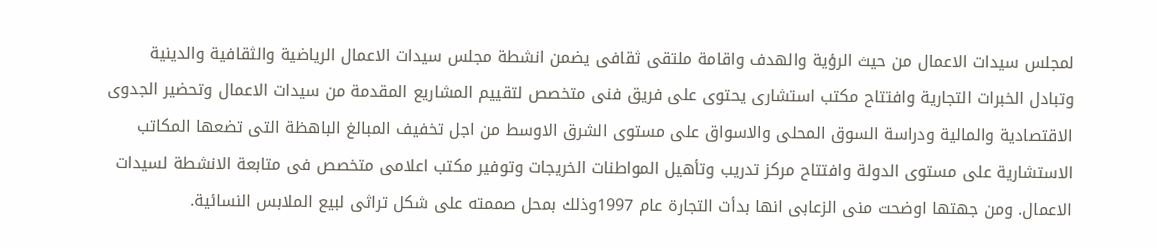لمجلس سيدات الاعمال من حيث الرؤية والهدف واقامة ملتقى ثقافى يضمن انشطة مجلس سيدات الاعمال الرياضية والثقافية والدينية وتبادل الخبرات التجارية وافتتاح مكتب استشارى يحتوى على فريق فنى متخصص لتقييم المشاريع المقدمة من سيدات الاعمال وتحضير الجدوى الاقتصادية والمالية ودراسة السوق المحلى والاسواق على مستوى الشرق الاوسط من اجل تخفيف المبالغ الباهظة التى تضعها المكاتب الاستشارية على مستوى الدولة وافتتاح مركز تدريب وتأهيل المواطنات الخريجات وتوفير مكتب اعلامى متخصص فى متابعة الانشطة لسيدات الاعمال. ومن جهتها اوضحت منى الزعابى انها بدأت التجارة عام 1997وذلك بمحل صممته على شكل تراثى لبيع الملابس النسائية.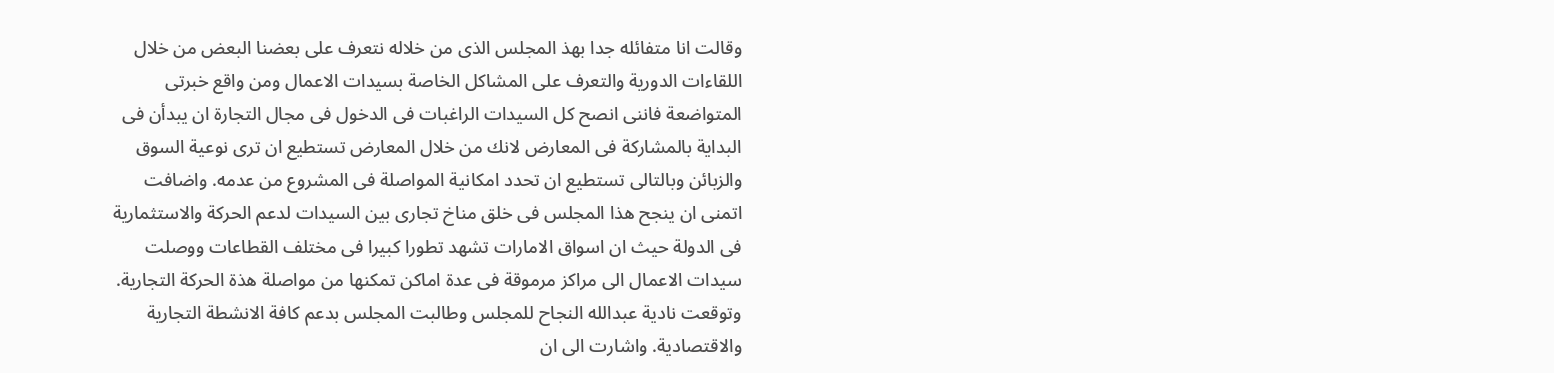وقالت انا متفائله جدا بهذ المجلس الذى من خلاله نتعرف على بعضنا البعض من خلال اللقاءات الدورية والتعرف على المشاكل الخاصة بسيدات الاعمال ومن واقع خبرتى المتواضعة فاننى انصح كل السيدات الراغبات فى الدخول فى مجال التجارة ان يبدأن فى البداية بالمشاركة فى المعارض لانك من خلال المعارض تستطيع ان ترى نوعية السوق والزبائن وبالتالى تستطيع ان تحدد امكانية المواصلة فى المشروع من عدمه. واضافت اتمنى ان ينجح هذا المجلس فى خلق مناخ تجارى بين السيدات لدعم الحركة والاستثمارية فى الدولة حيث ان اسواق الامارات تشهد تطورا كبيرا فى مختلف القطاعات ووصلت سيدات الاعمال الى مراكز مرموقة فى عدة اماكن تمكنها من مواصلة هذة الحركة التجارية. وتوقعت نادية عبدالله النجاح للمجلس وطالبت المجلس بدعم كافة الانشطة التجارية والاقتصادية. واشارت الى ان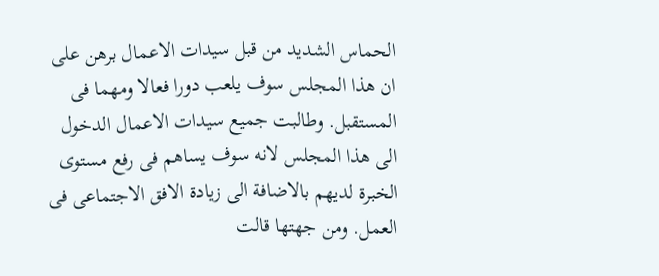الحماس الشديد من قبل سيدات الاعمال برهن على ان هذا المجلس سوف يلعب دورا فعالا ومهما فى المستقبل. وطالبت جميع سيدات الاعمال الدخول الى هذا المجلس لانه سوف يساهم فى رفع مستوى الخبرة لديهم بالاضافة الى زيادة الافق الاجتماعى فى العمل. ومن جهتها قالت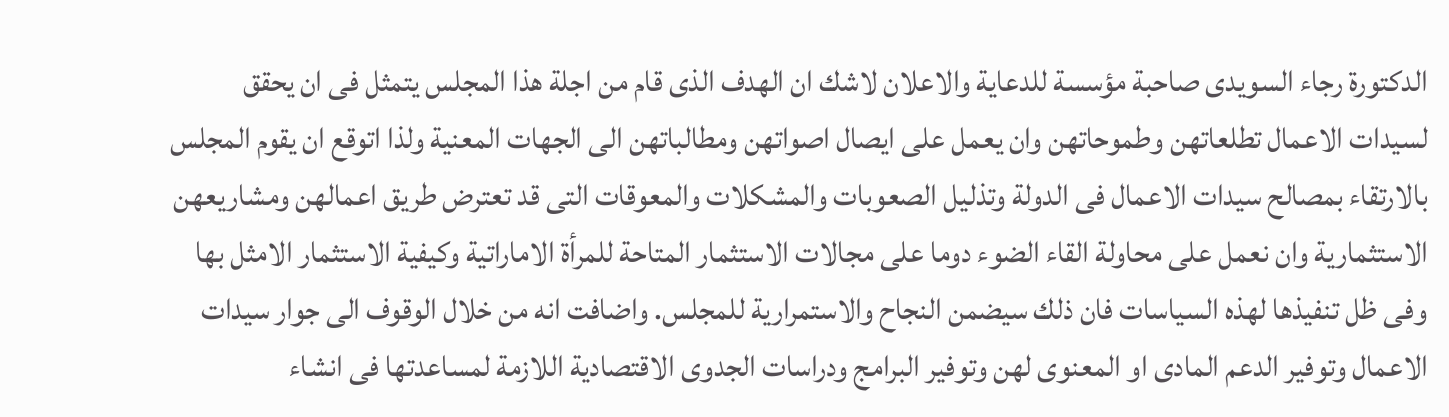الدكتورة رجاء السويدى صاحبة مؤسسة للدعاية والاعلان لاشك ان الهدف الذى قام من اجلة هذا المجلس يتمثل فى ان يحقق لسيدات الاعمال تطلعاتهن وطموحاتهن وان يعمل على ايصال اصواتهن ومطالباتهن الى الجهات المعنية ولذا اتوقع ان يقوم المجلس بالارتقاء بمصالح سيدات الاعمال فى الدولة وتذليل الصعوبات والمشكلات والمعوقات التى قد تعترض طريق اعمالهن ومشاريعهن الاستثمارية وان نعمل على محاولة القاء الضوء دوما على مجالات الاستثمار المتاحة للمرأة الاماراتية وكيفية الاستثمار الامثل بها وفى ظل تنفيذها لهذه السياسات فان ذلك سيضمن النجاح والاستمرارية للمجلس. واضافت انه من خلال الوقوف الى جوار سيدات الاعمال وتوفير الدعم المادى او المعنوى لهن وتوفير البرامج ودراسات الجدوى الاقتصادية اللازمة لمساعدتها فى انشاء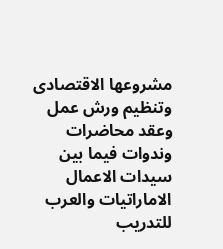مشروعها الاقتصادى وتنظيم ورش عمل وعقد محاضرات وندوات فيما بين سيدات الاعمال الاماراتيات والعرب للتدريب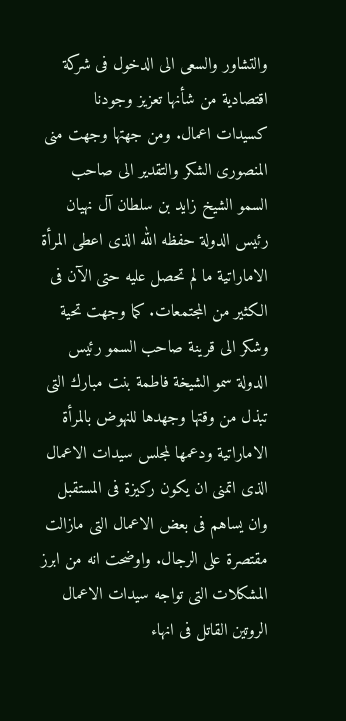والتشاور والسعى الى الدخول فى شركة اقتصادية من شأنها تعزيز وجودنا كسيدات اعمال. ومن جهتها وجهت منى المنصورى الشكر والتقدير الى صاحب السمو الشيخ زايد بن سلطان آل نهيان رئيس الدولة حفظه الله الذى اعطى المرأة الاماراتية ما لم تحصل عليه حتى الآن فى الكثير من المجتمعات. كما وجهت تحية وشكر الى قرينة صاحب السمو رئيس الدولة سمو الشيخة فاطمة بنت مبارك التى تبذل من وقتها وجهدها للنهوض بالمرأة الاماراتية ودعمها لمجلس سيدات الاعمال الذى اتمنى ان يكون ركيزة فى المستقبل وان يساهم فى بعض الاعمال التى مازالت مقتصرة على الرجال. واوضحت انه من ابرز المشكلات التى تواجه سيدات الاعمال الروتين القاتل فى انهاء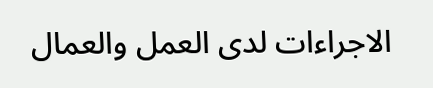الاجراءات لدى العمل والعمال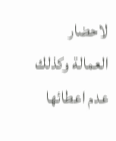لاحضار العمالة وكذلك عدم اعطائها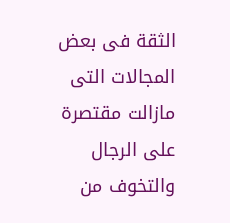الثقة فى بعض المجالات التى مازالت مقتصرة على الرجال والتخوف من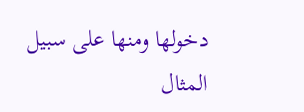دخولها ومنها على سبيل المثال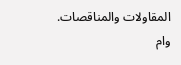المقاولات والمناقصات. وام